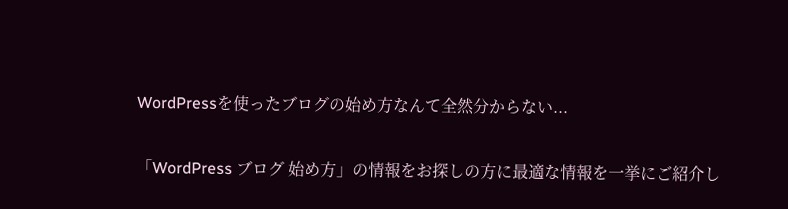WordPressを使ったブログの始め方なんて全然分からない...

「WordPress ブログ 始め方」の情報をお探しの方に最適な情報を一挙にご紹介し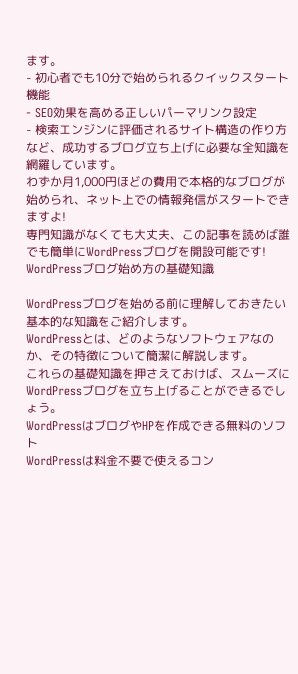ます。
- 初心者でも10分で始められるクイックスタート機能
- SEO効果を高める正しいパーマリンク設定
- 検索エンジンに評価されるサイト構造の作り方
など、成功するブログ立ち上げに必要な全知識を網羅しています。
わずか月1,000円ほどの費用で本格的なブログが始められ、ネット上での情報発信がスタートできますよ!
専門知識がなくても大丈夫、この記事を読めば誰でも簡単にWordPressブログを開設可能です!
WordPressブログ始め方の基礎知識

WordPressブログを始める前に理解しておきたい基本的な知識をご紹介します。
WordPressとは、どのようなソフトウェアなのか、その特徴について簡潔に解説します。
これらの基礎知識を押さえておけば、スムーズにWordPressブログを立ち上げることができるでしょう。
WordPressはブログやHPを作成できる無料のソフト
WordPressは料金不要で使えるコン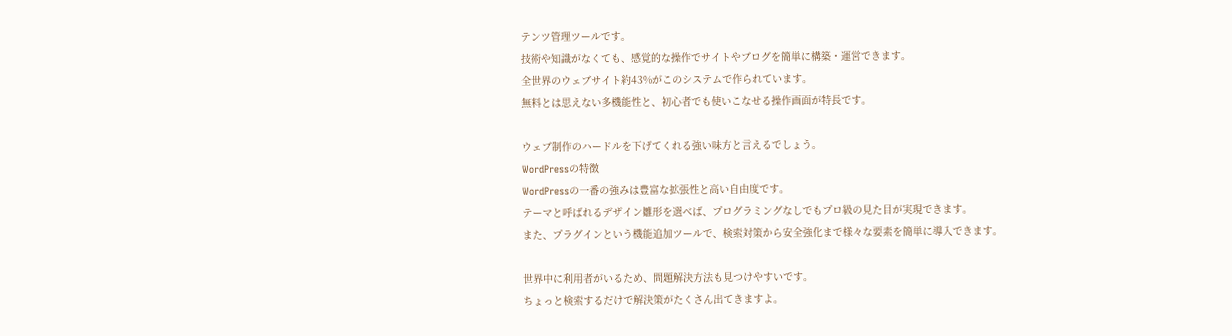テンツ管理ツールです。
技術や知識がなくても、感覚的な操作でサイトやブログを簡単に構築・運営できます。
全世界のウェブサイト約43%がこのシステムで作られています。
無料とは思えない多機能性と、初心者でも使いこなせる操作画面が特長です。

ウェブ制作のハードルを下げてくれる強い味方と言えるでしょう。
WordPressの特徴
WordPressの一番の強みは豊富な拡張性と高い自由度です。
テーマと呼ばれるデザイン雛形を選べば、プログラミングなしでもプロ級の見た目が実現できます。
また、プラグインという機能追加ツールで、検索対策から安全強化まで様々な要素を簡単に導入できます。

世界中に利用者がいるため、問題解決方法も見つけやすいです。
ちょっと検索するだけで解決策がたくさん出てきますよ。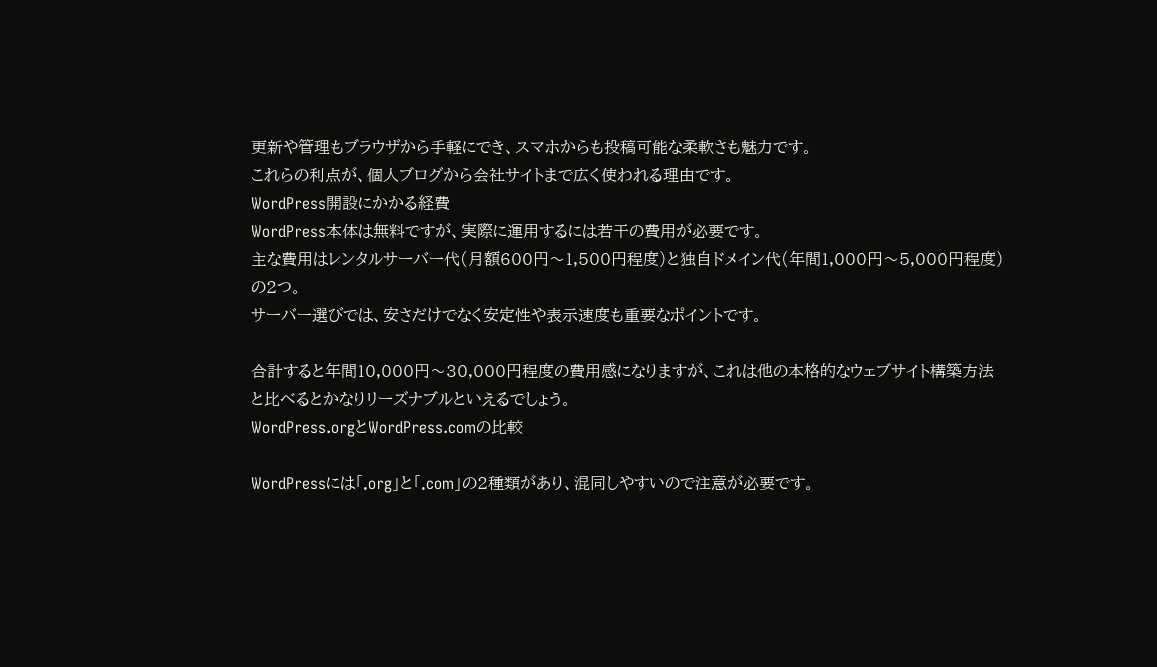更新や管理もブラウザから手軽にでき、スマホからも投稿可能な柔軟さも魅力です。
これらの利点が、個人ブログから会社サイトまで広く使われる理由です。
WordPress開設にかかる経費
WordPress本体は無料ですが、実際に運用するには若干の費用が必要です。
主な費用はレンタルサーバー代(月額600円〜1,500円程度)と独自ドメイン代(年間1,000円〜5,000円程度)の2つ。
サーバー選びでは、安さだけでなく安定性や表示速度も重要なポイントです。

合計すると年間10,000円〜30,000円程度の費用感になりますが、これは他の本格的なウェブサイト構築方法と比べるとかなりリーズナブルといえるでしょう。
WordPress.orgとWordPress.comの比較

WordPressには「.org」と「.com」の2種類があり、混同しやすいので注意が必要です。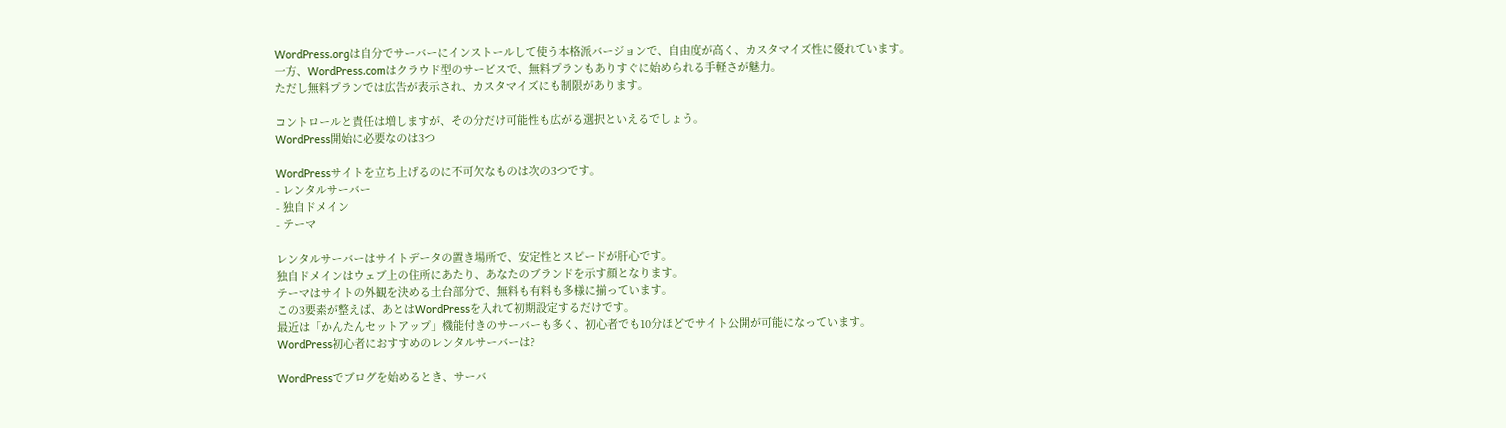WordPress.orgは自分でサーバーにインストールして使う本格派バージョンで、自由度が高く、カスタマイズ性に優れています。
一方、WordPress.comはクラウド型のサービスで、無料プランもありすぐに始められる手軽さが魅力。
ただし無料プランでは広告が表示され、カスタマイズにも制限があります。

コントロールと責任は増しますが、その分だけ可能性も広がる選択といえるでしょう。
WordPress開始に必要なのは3つ

WordPressサイトを立ち上げるのに不可欠なものは次の3つです。
- レンタルサーバー
- 独自ドメイン
- テーマ

レンタルサーバーはサイトデータの置き場所で、安定性とスピードが肝心です。
独自ドメインはウェブ上の住所にあたり、あなたのブランドを示す顔となります。
テーマはサイトの外観を決める土台部分で、無料も有料も多様に揃っています。
この3要素が整えば、あとはWordPressを入れて初期設定するだけです。
最近は「かんたんセットアップ」機能付きのサーバーも多く、初心者でも10分ほどでサイト公開が可能になっています。
WordPress初心者におすすめのレンタルサーバーは?

WordPressでブログを始めるとき、サーバ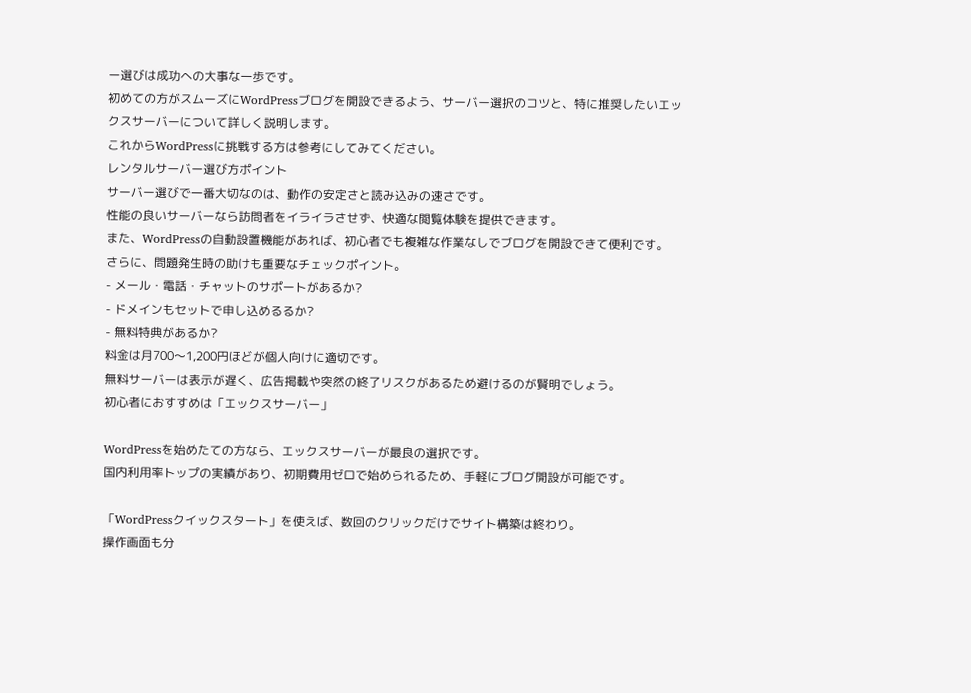ー選びは成功への大事な一歩です。
初めての方がスムーズにWordPressブログを開設できるよう、サーバー選択のコツと、特に推奨したいエックスサーバーについて詳しく説明します。
これからWordPressに挑戦する方は参考にしてみてください。
レンタルサーバー選び方ポイント
サーバー選びで一番大切なのは、動作の安定さと読み込みの速さです。
性能の良いサーバーなら訪問者をイライラさせず、快適な閲覧体験を提供できます。
また、WordPressの自動設置機能があれば、初心者でも複雑な作業なしでブログを開設できて便利です。
さらに、問題発生時の助けも重要なチェックポイント。
- メール・電話・チャットのサポートがあるか?
- ドメインもセットで申し込めるるか?
- 無料特典があるか?
料金は月700〜1,200円ほどが個人向けに適切です。
無料サーバーは表示が遅く、広告掲載や突然の終了リスクがあるため避けるのが賢明でしょう。
初心者におすすめは「エックスサーバー」

WordPressを始めたての方なら、エックスサーバーが最良の選択です。
国内利用率トップの実績があり、初期費用ゼロで始められるため、手軽にブログ開設が可能です。

「WordPressクイックスタート」を使えば、数回のクリックだけでサイト構築は終わり。
操作画面も分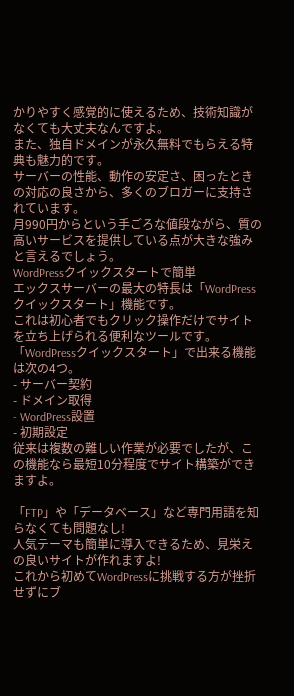かりやすく感覚的に使えるため、技術知識がなくても大丈夫なんですよ。
また、独自ドメインが永久無料でもらえる特典も魅力的です。
サーバーの性能、動作の安定さ、困ったときの対応の良さから、多くのブロガーに支持されています。
月990円からという手ごろな値段ながら、質の高いサービスを提供している点が大きな強みと言えるでしょう。
WordPressクイックスタートで簡単
エックスサーバーの最大の特長は「WordPressクイックスタート」機能です。
これは初心者でもクリック操作だけでサイトを立ち上げられる便利なツールです。
「WordPressクイックスタート」で出来る機能は次の4つ。
- サーバー契約
- ドメイン取得
- WordPress設置
- 初期設定
従来は複数の難しい作業が必要でしたが、この機能なら最短10分程度でサイト構築ができますよ。

「FTP」や「データベース」など専門用語を知らなくても問題なし!
人気テーマも簡単に導入できるため、見栄えの良いサイトが作れますよ!
これから初めてWordPressに挑戦する方が挫折せずにブ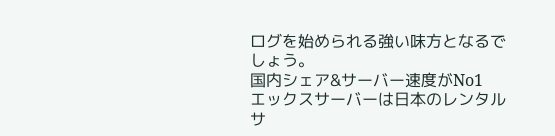ログを始められる強い味方となるでしょう。
国内シェア&サーバー速度がNo1
エックスサーバーは日本のレンタルサ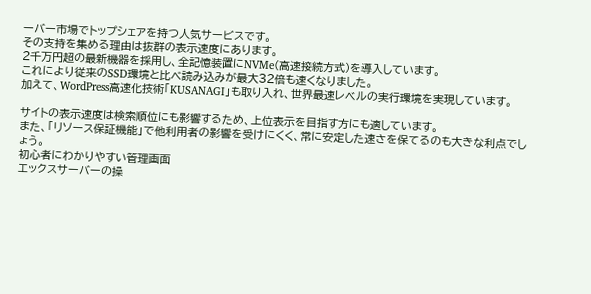ーバー市場でトップシェアを持つ人気サービスです。
その支持を集める理由は抜群の表示速度にあります。
2千万円超の最新機器を採用し、全記憶装置にNVMe(高速接続方式)を導入しています。
これにより従来のSSD環境と比べ読み込みが最大32倍も速くなりました。
加えて、WordPress高速化技術「KUSANAGI」も取り入れ、世界最速レベルの実行環境を実現しています。

サイトの表示速度は検索順位にも影響するため、上位表示を目指す方にも適しています。
また、「リソース保証機能」で他利用者の影響を受けにくく、常に安定した速さを保てるのも大きな利点でしょう。
初心者にわかりやすい管理画面
エックスサーバーの操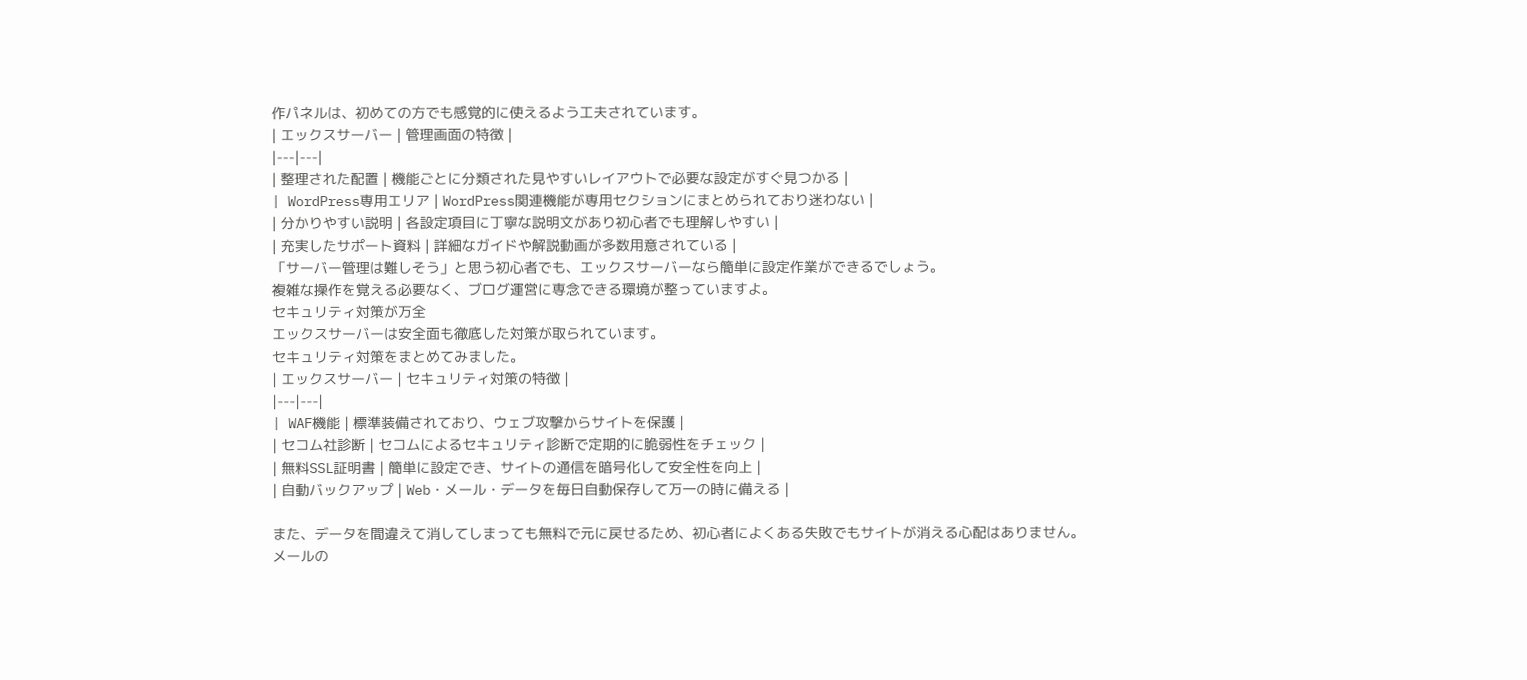作パネルは、初めての方でも感覚的に使えるよう工夫されています。
| エックスサーバー | 管理画面の特徴 |
|---|---|
| 整理された配置 | 機能ごとに分類された見やすいレイアウトで必要な設定がすぐ見つかる |
| WordPress専用エリア | WordPress関連機能が専用セクションにまとめられており迷わない |
| 分かりやすい説明 | 各設定項目に丁寧な説明文があり初心者でも理解しやすい |
| 充実したサポート資料 | 詳細なガイドや解説動画が多数用意されている |
「サーバー管理は難しそう」と思う初心者でも、エックスサーバーなら簡単に設定作業ができるでしょう。
複雑な操作を覚える必要なく、ブログ運営に専念できる環境が整っていますよ。
セキュリティ対策が万全
エックスサーバーは安全面も徹底した対策が取られています。
セキュリティ対策をまとめてみました。
| エックスサーバー | セキュリティ対策の特徴 |
|---|---|
| WAF機能 | 標準装備されており、ウェブ攻撃からサイトを保護 |
| セコム社診断 | セコムによるセキュリティ診断で定期的に脆弱性をチェック |
| 無料SSL証明書 | 簡単に設定でき、サイトの通信を暗号化して安全性を向上 |
| 自動バックアップ | Web・メール・データを毎日自動保存して万一の時に備える |

また、データを間違えて消してしまっても無料で元に戻せるため、初心者によくある失敗でもサイトが消える心配はありません。
メールの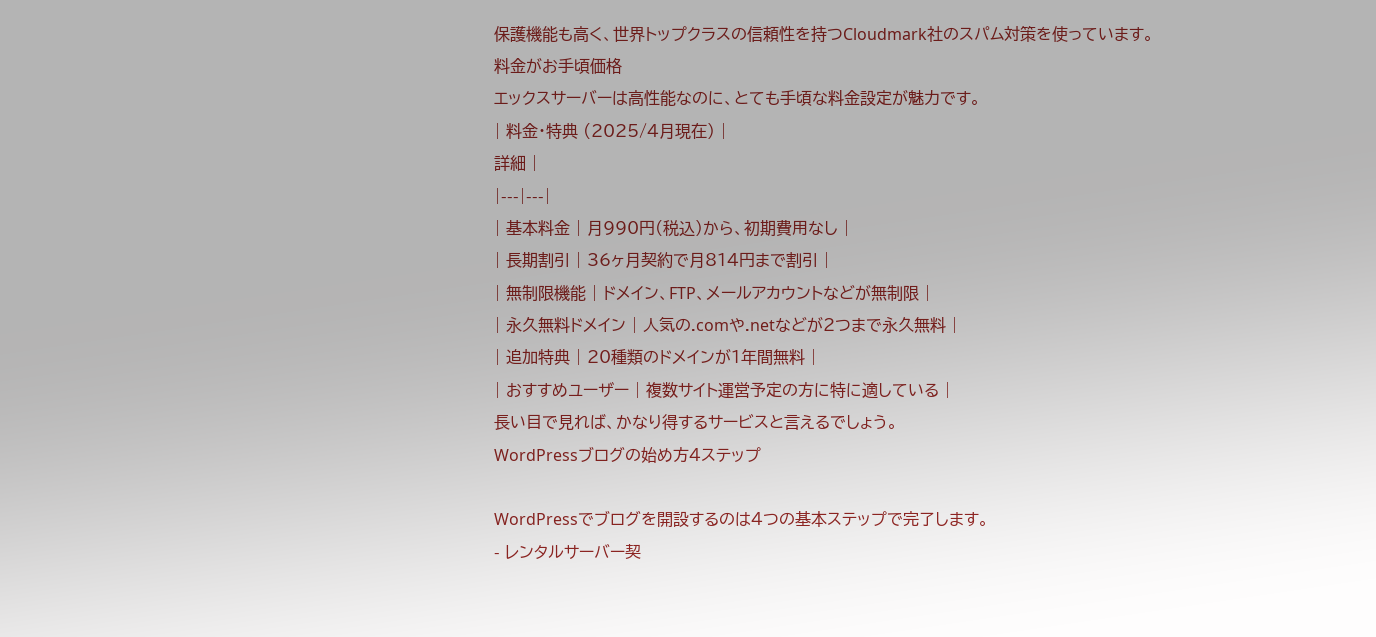保護機能も高く、世界トップクラスの信頼性を持つCloudmark社のスパム対策を使っています。
料金がお手頃価格
エックスサーバーは高性能なのに、とても手頃な料金設定が魅力です。
| 料金・特典 (2025/4月現在) |
詳細 |
|---|---|
| 基本料金 | 月990円(税込)から、初期費用なし |
| 長期割引 | 36ヶ月契約で月814円まで割引 |
| 無制限機能 | ドメイン、FTP、メールアカウントなどが無制限 |
| 永久無料ドメイン | 人気の.comや.netなどが2つまで永久無料 |
| 追加特典 | 20種類のドメインが1年間無料 |
| おすすめユーザー | 複数サイト運営予定の方に特に適している |
長い目で見れば、かなり得するサービスと言えるでしょう。
WordPressブログの始め方4ステップ

WordPressでブログを開設するのは4つの基本ステップで完了します。
- レンタルサーバー契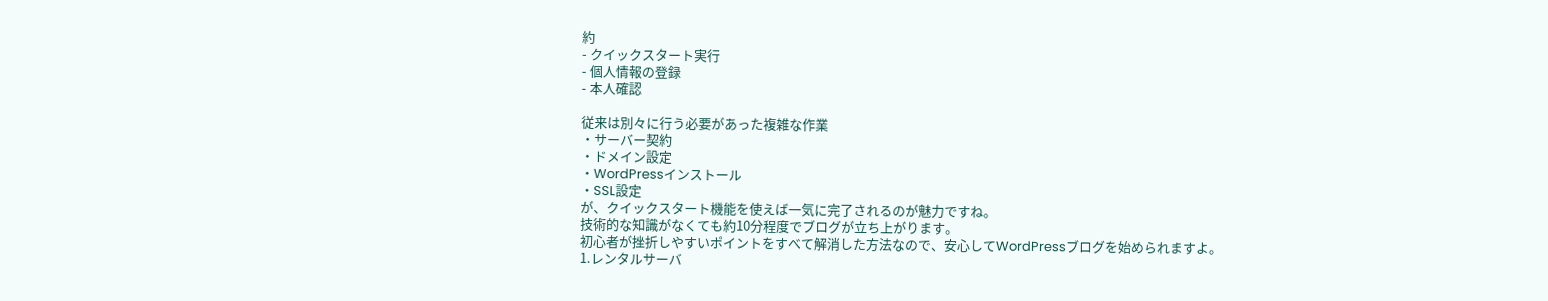約
- クイックスタート実行
- 個人情報の登録
- 本人確認

従来は別々に行う必要があった複雑な作業
・サーバー契約
・ドメイン設定
・WordPressインストール
・SSL設定
が、クイックスタート機能を使えば一気に完了されるのが魅力ですね。
技術的な知識がなくても約10分程度でブログが立ち上がります。
初心者が挫折しやすいポイントをすべて解消した方法なので、安心してWordPressブログを始められますよ。
1.レンタルサーバ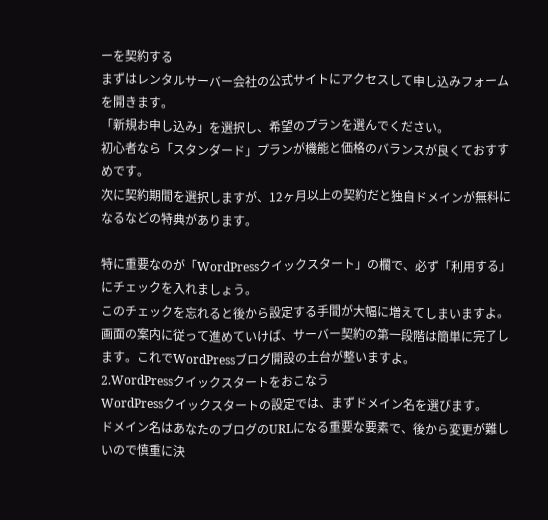ーを契約する
まずはレンタルサーバー会社の公式サイトにアクセスして申し込みフォームを開きます。
「新規お申し込み」を選択し、希望のプランを選んでください。
初心者なら「スタンダード」プランが機能と価格のバランスが良くておすすめです。
次に契約期間を選択しますが、12ヶ月以上の契約だと独自ドメインが無料になるなどの特典があります。

特に重要なのが「WordPressクイックスタート」の欄で、必ず「利用する」にチェックを入れましょう。
このチェックを忘れると後から設定する手間が大幅に増えてしまいますよ。
画面の案内に従って進めていけば、サーバー契約の第一段階は簡単に完了します。これでWordPressブログ開設の土台が整いますよ。
2.WordPressクイックスタートをおこなう
WordPressクイックスタートの設定では、まずドメイン名を選びます。
ドメイン名はあなたのブログのURLになる重要な要素で、後から変更が難しいので慎重に決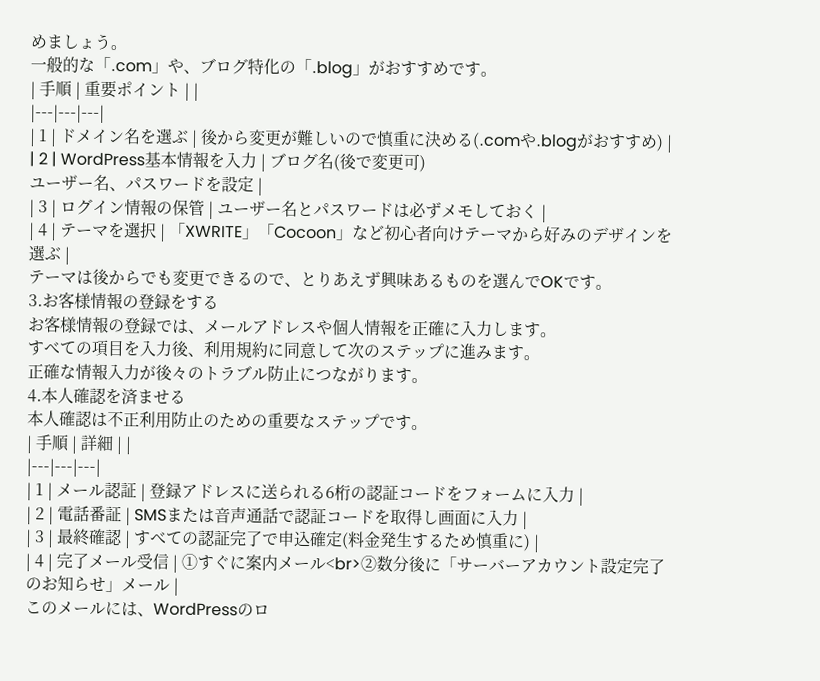めましょう。
一般的な「.com」や、ブログ特化の「.blog」がおすすめです。
| 手順 | 重要ポイント | |
|---|---|---|
| 1 | ドメイン名を選ぶ | 後から変更が難しいので慎重に決める(.comや.blogがおすすめ) |
| 2 | WordPress基本情報を入力 | ブログ名(後で変更可)
ユーザー名、パスワードを設定 |
| 3 | ログイン情報の保管 | ユーザー名とパスワードは必ずメモしておく |
| 4 | テーマを選択 | 「XWRITE」「Cocoon」など初心者向けテーマから好みのデザインを選ぶ |
テーマは後からでも変更できるので、とりあえず興味あるものを選んでOKです。
3.お客様情報の登録をする
お客様情報の登録では、メールアドレスや個人情報を正確に入力します。
すべての項目を入力後、利用規約に同意して次のステップに進みます。
正確な情報入力が後々のトラブル防止につながります。
4.本人確認を済ませる
本人確認は不正利用防止のための重要なステップです。
| 手順 | 詳細 | |
|---|---|---|
| 1 | メール認証 | 登録アドレスに送られる6桁の認証コードをフォームに入力 |
| 2 | 電話番証 | SMSまたは音声通話で認証コードを取得し画面に入力 |
| 3 | 最終確認 | すべての認証完了で申込確定(料金発生するため慎重に) |
| 4 | 完了メール受信 | ①すぐに案内メール<br>②数分後に「サーバーアカウント設定完了のお知らせ」メール |
このメールには、WordPressのロ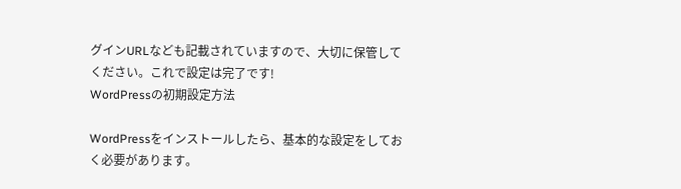グインURLなども記載されていますので、大切に保管してください。これで設定は完了です!
WordPressの初期設定方法

WordPressをインストールしたら、基本的な設定をしておく必要があります。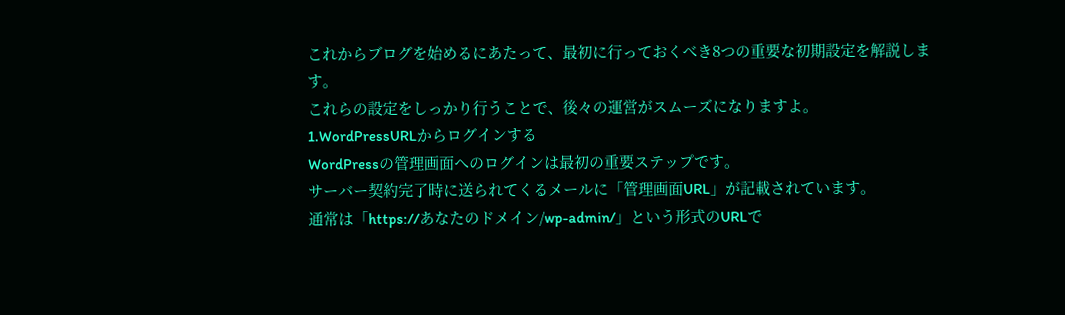これからブログを始めるにあたって、最初に行っておくべき8つの重要な初期設定を解説します。
これらの設定をしっかり行うことで、後々の運営がスムーズになりますよ。
1.WordPressURLからログインする
WordPressの管理画面へのログインは最初の重要ステップです。
サーバー契約完了時に送られてくるメールに「管理画面URL」が記載されています。
通常は「https://あなたのドメイン/wp-admin/」という形式のURLで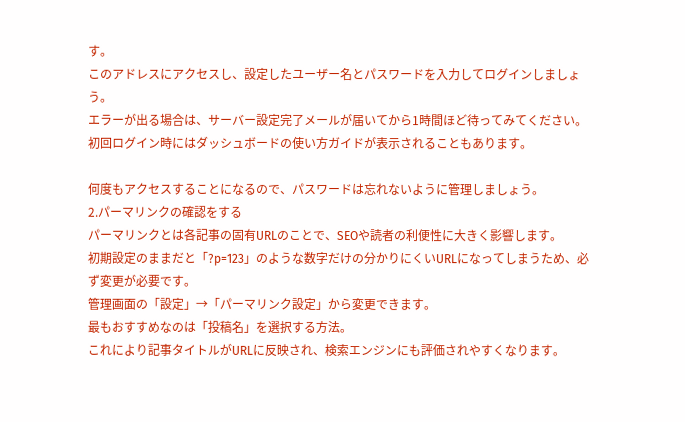す。
このアドレスにアクセスし、設定したユーザー名とパスワードを入力してログインしましょう。
エラーが出る場合は、サーバー設定完了メールが届いてから1時間ほど待ってみてください。
初回ログイン時にはダッシュボードの使い方ガイドが表示されることもあります。

何度もアクセスすることになるので、パスワードは忘れないように管理しましょう。
2.パーマリンクの確認をする
パーマリンクとは各記事の固有URLのことで、SEOや読者の利便性に大きく影響します。
初期設定のままだと「?p=123」のような数字だけの分かりにくいURLになってしまうため、必ず変更が必要です。
管理画面の「設定」→「パーマリンク設定」から変更できます。
最もおすすめなのは「投稿名」を選択する方法。
これにより記事タイトルがURLに反映され、検索エンジンにも評価されやすくなります。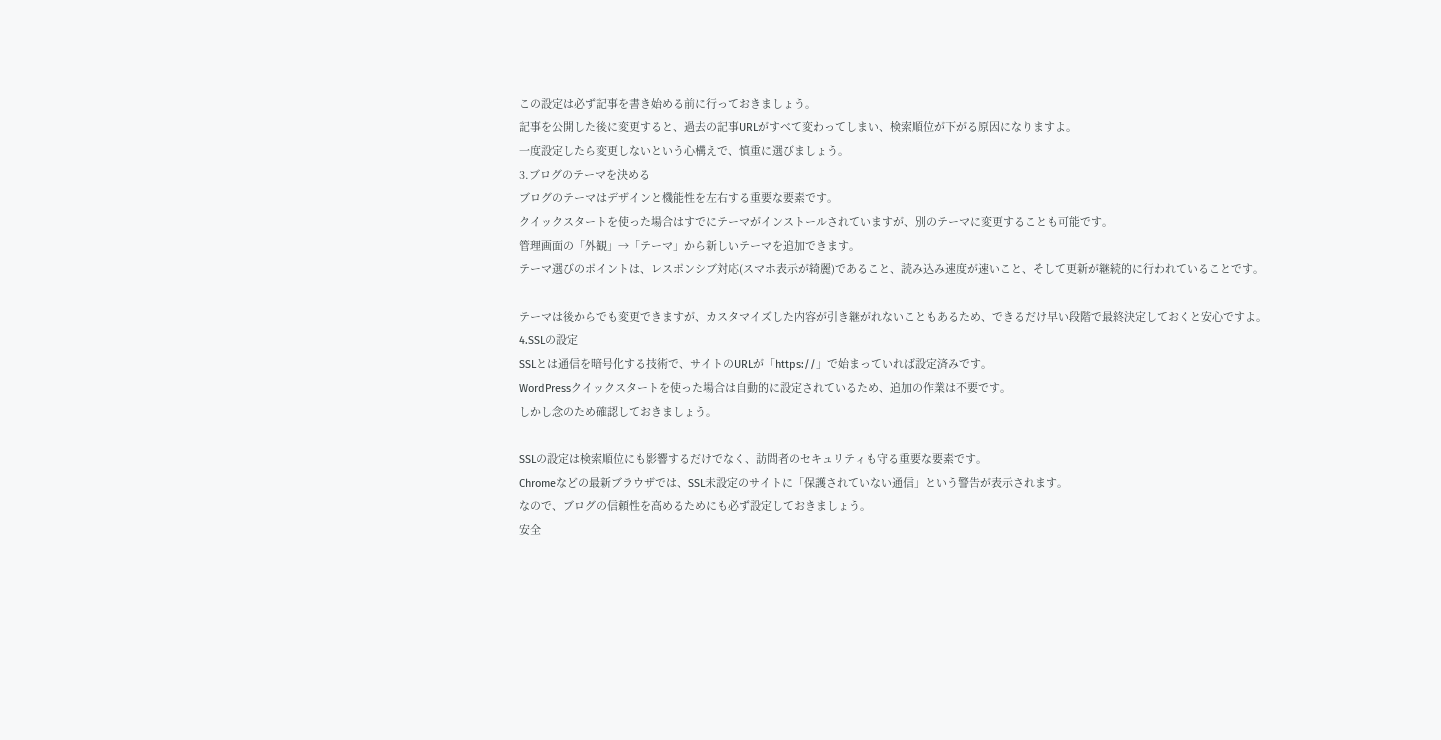この設定は必ず記事を書き始める前に行っておきましょう。
記事を公開した後に変更すると、過去の記事URLがすべて変わってしまい、検索順位が下がる原因になりますよ。
一度設定したら変更しないという心構えで、慎重に選びましょう。
3.ブログのテーマを決める
ブログのテーマはデザインと機能性を左右する重要な要素です。
クイックスタートを使った場合はすでにテーマがインストールされていますが、別のテーマに変更することも可能です。
管理画面の「外観」→「テーマ」から新しいテーマを追加できます。
テーマ選びのポイントは、レスポンシブ対応(スマホ表示が綺麗)であること、読み込み速度が速いこと、そして更新が継続的に行われていることです。

テーマは後からでも変更できますが、カスタマイズした内容が引き継がれないこともあるため、できるだけ早い段階で最終決定しておくと安心ですよ。
4.SSLの設定
SSLとは通信を暗号化する技術で、サイトのURLが「https://」で始まっていれば設定済みです。
WordPressクイックスタートを使った場合は自動的に設定されているため、追加の作業は不要です。
しかし念のため確認しておきましょう。

SSLの設定は検索順位にも影響するだけでなく、訪問者のセキュリティも守る重要な要素です。
Chromeなどの最新ブラウザでは、SSL未設定のサイトに「保護されていない通信」という警告が表示されます。
なので、ブログの信頼性を高めるためにも必ず設定しておきましょう。
安全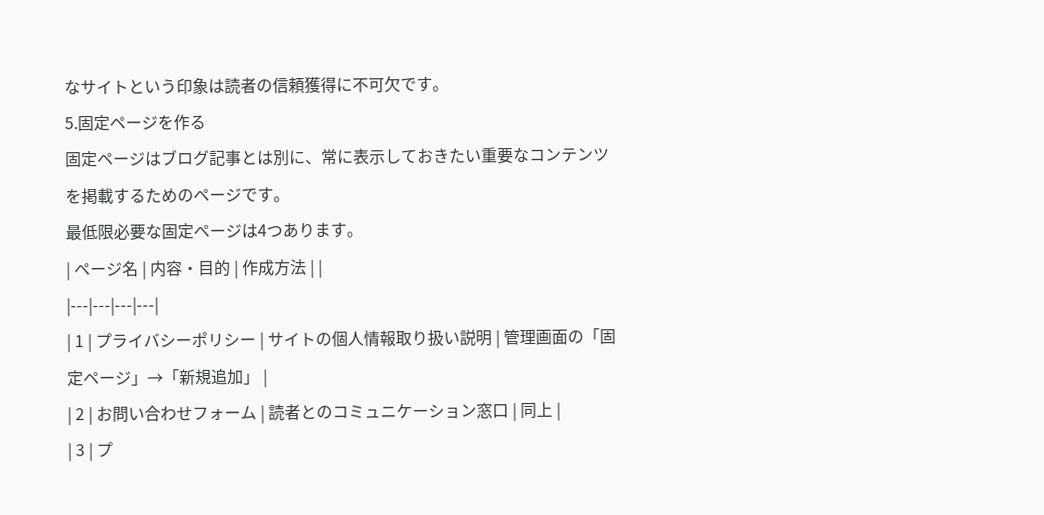なサイトという印象は読者の信頼獲得に不可欠です。
5.固定ページを作る
固定ページはブログ記事とは別に、常に表示しておきたい重要なコンテンツを掲載するためのページです。
最低限必要な固定ページは4つあります。
| ページ名 | 内容・目的 | 作成方法 | |
|---|---|---|---|
| 1 | プライバシーポリシー | サイトの個人情報取り扱い説明 | 管理画面の「固定ページ」→「新規追加」 |
| 2 | お問い合わせフォーム | 読者とのコミュニケーション窓口 | 同上 |
| 3 | プ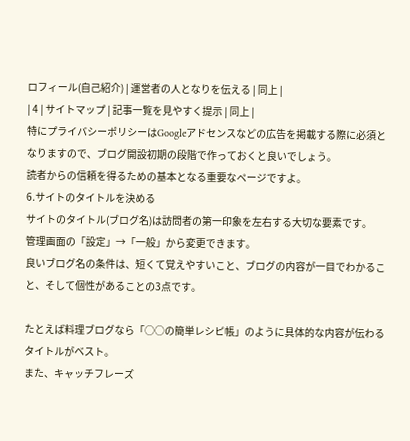ロフィール(自己紹介) | 運営者の人となりを伝える | 同上 |
| 4 | サイトマップ | 記事一覧を見やすく提示 | 同上 |
特にプライバシーポリシーはGoogleアドセンスなどの広告を掲載する際に必須となりますので、ブログ開設初期の段階で作っておくと良いでしょう。
読者からの信頼を得るための基本となる重要なページですよ。
6.サイトのタイトルを決める
サイトのタイトル(ブログ名)は訪問者の第一印象を左右する大切な要素です。
管理画面の「設定」→「一般」から変更できます。
良いブログ名の条件は、短くて覚えやすいこと、ブログの内容が一目でわかること、そして個性があることの3点です。

たとえば料理ブログなら「○○の簡単レシピ帳」のように具体的な内容が伝わるタイトルがベスト。
また、キャッチフレーズ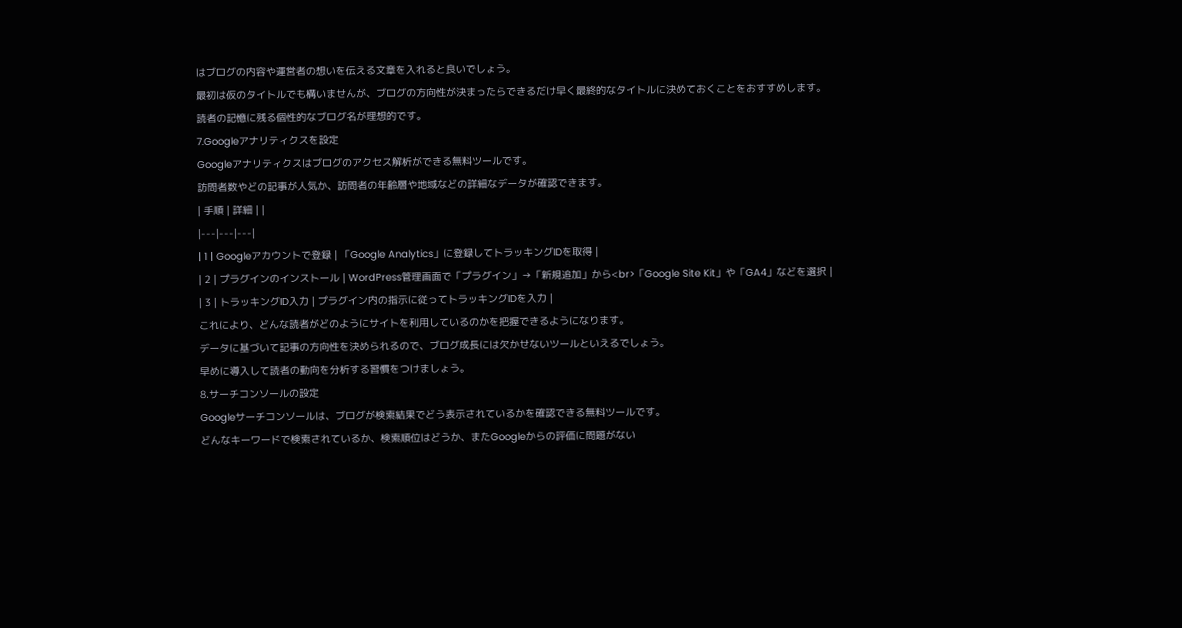はブログの内容や運営者の想いを伝える文章を入れると良いでしょう。
最初は仮のタイトルでも構いませんが、ブログの方向性が決まったらできるだけ早く最終的なタイトルに決めておくことをおすすめします。
読者の記憶に残る個性的なブログ名が理想的です。
7.Googleアナリティクスを設定
Googleアナリティクスはブログのアクセス解析ができる無料ツールです。
訪問者数やどの記事が人気か、訪問者の年齢層や地域などの詳細なデータが確認できます。
| 手順 | 詳細 | |
|---|---|---|
| 1 | Googleアカウントで登録 | 「Google Analytics」に登録してトラッキングIDを取得 |
| 2 | プラグインのインストール | WordPress管理画面で「プラグイン」→「新規追加」から<br>「Google Site Kit」や「GA4」などを選択 |
| 3 | トラッキングID入力 | プラグイン内の指示に従ってトラッキングIDを入力 |
これにより、どんな読者がどのようにサイトを利用しているのかを把握できるようになります。
データに基づいて記事の方向性を決められるので、ブログ成長には欠かせないツールといえるでしょう。
早めに導入して読者の動向を分析する習慣をつけましょう。
8.サーチコンソールの設定
Googleサーチコンソールは、ブログが検索結果でどう表示されているかを確認できる無料ツールです。
どんなキーワードで検索されているか、検索順位はどうか、またGoogleからの評価に問題がない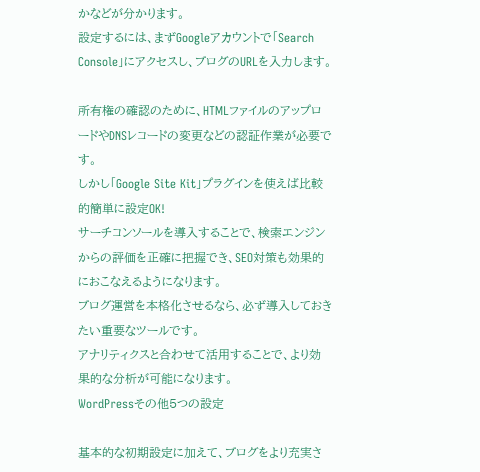かなどが分かります。
設定するには、まずGoogleアカウントで「Search Console」にアクセスし、ブログのURLを入力します。

所有権の確認のために、HTMLファイルのアップロードやDNSレコードの変更などの認証作業が必要です。
しかし「Google Site Kit」プラグインを使えば比較的簡単に設定OK!
サーチコンソールを導入することで、検索エンジンからの評価を正確に把握でき、SEO対策も効果的におこなえるようになります。
ブログ運営を本格化させるなら、必ず導入しておきたい重要なツールです。
アナリティクスと合わせて活用することで、より効果的な分析が可能になります。
WordPressその他5つの設定

基本的な初期設定に加えて、ブログをより充実さ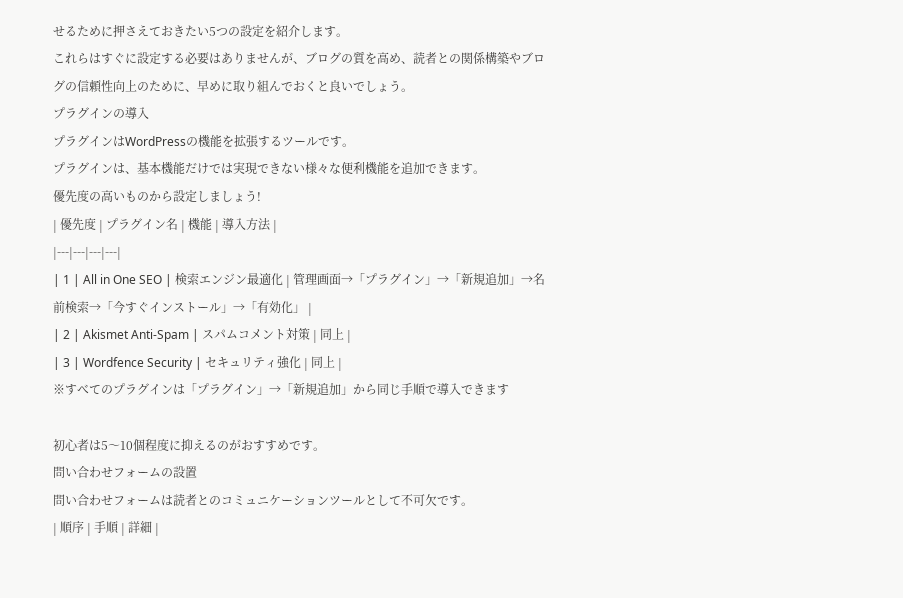せるために押さえておきたい5つの設定を紹介します。
これらはすぐに設定する必要はありませんが、ブログの質を高め、読者との関係構築やブログの信頼性向上のために、早めに取り組んでおくと良いでしょう。
プラグインの導入
プラグインはWordPressの機能を拡張するツールです。
プラグインは、基本機能だけでは実現できない様々な便利機能を追加できます。
優先度の高いものから設定しましょう!
| 優先度 | プラグイン名 | 機能 | 導入方法 |
|---|---|---|---|
| 1 | All in One SEO | 検索エンジン最適化 | 管理画面→「プラグイン」→「新規追加」→名前検索→「今すぐインストール」→「有効化」 |
| 2 | Akismet Anti-Spam | スパムコメント対策 | 同上 |
| 3 | Wordfence Security | セキュリティ強化 | 同上 |
※すべてのプラグインは「プラグイン」→「新規追加」から同じ手順で導入できます

初心者は5〜10個程度に抑えるのがおすすめです。
問い合わせフォームの設置
問い合わせフォームは読者とのコミュニケーションツールとして不可欠です。
| 順序 | 手順 | 詳細 |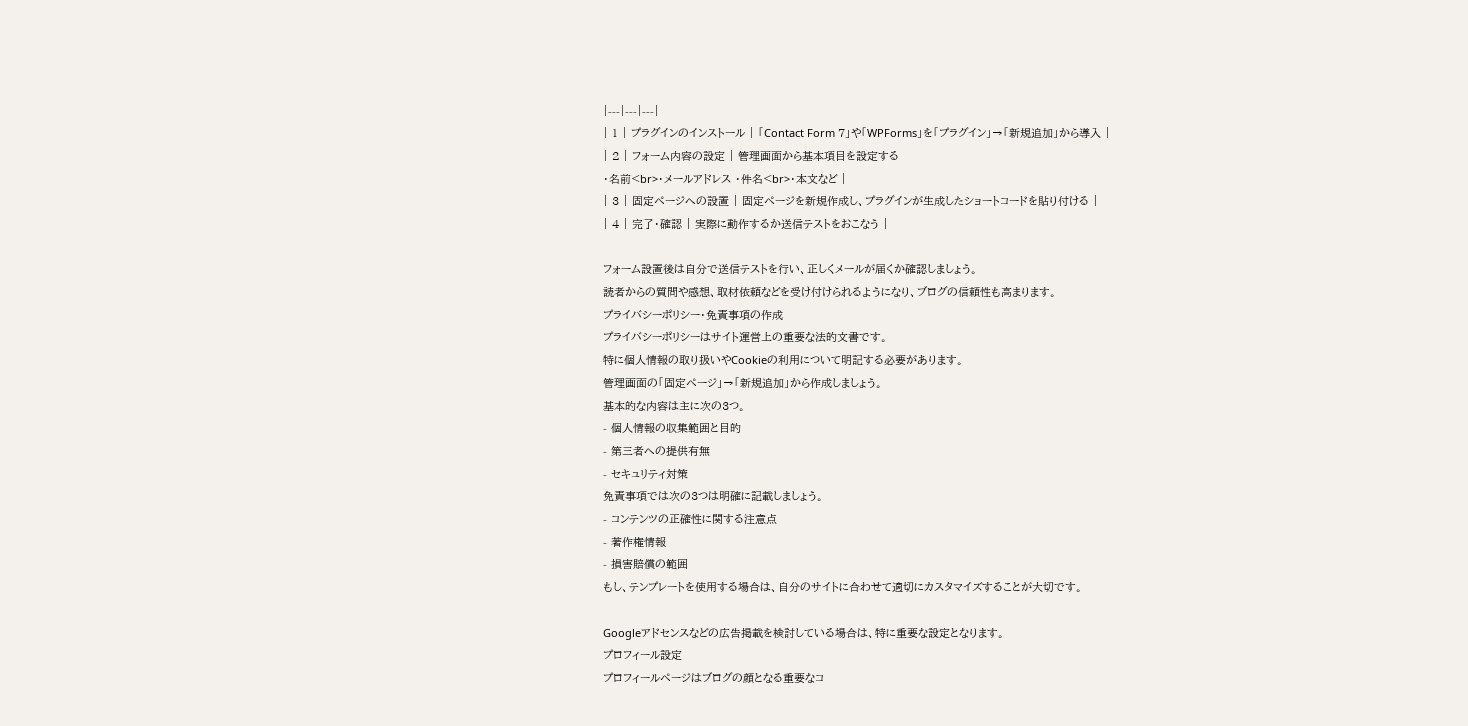|---|---|---|
| 1 | プラグインのインストール | 「Contact Form 7」や「WPForms」を「プラグイン」→「新規追加」から導入 |
| 2 | フォーム内容の設定 | 管理画面から基本項目を設定する
・名前<br>・メールアドレス ・件名<br>・本文など |
| 3 | 固定ページへの設置 | 固定ページを新規作成し、プラグインが生成したショートコードを貼り付ける |
| 4 | 完了・確認 | 実際に動作するか送信テストをおこなう |

フォーム設置後は自分で送信テストを行い、正しくメールが届くか確認しましょう。
読者からの質問や感想、取材依頼などを受け付けられるようになり、ブログの信頼性も高まります。
プライバシーポリシー・免責事項の作成
プライバシーポリシーはサイト運営上の重要な法的文書です。
特に個人情報の取り扱いやCookieの利用について明記する必要があります。
管理画面の「固定ページ」→「新規追加」から作成しましょう。
基本的な内容は主に次の3つ。
- 個人情報の収集範囲と目的
- 第三者への提供有無
- セキュリティ対策
免責事項では次の3つは明確に記載しましょう。
- コンテンツの正確性に関する注意点
- 著作権情報
- 損害賠償の範囲
もし、テンプレートを使用する場合は、自分のサイトに合わせて適切にカスタマイズすることが大切です。

Googleアドセンスなどの広告掲載を検討している場合は、特に重要な設定となります。
プロフィール設定
プロフィールページはブログの顔となる重要なコ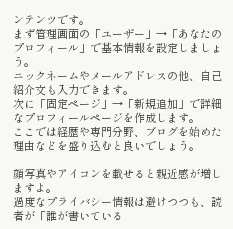ンテンツです。
まず管理画面の「ユーザー」→「あなたのプロフィール」で基本情報を設定しましょう。
ニックネームやメールアドレスの他、自己紹介文も入力できます。
次に「固定ページ」→「新規追加」で詳細なプロフィールページを作成します。
ここでは経歴や専門分野、ブログを始めた理由などを盛り込むと良いでしょう。

顔写真やアイコンを載せると親近感が増しますよ。
過度なプライバシー情報は避けつつも、読者が「誰が書いている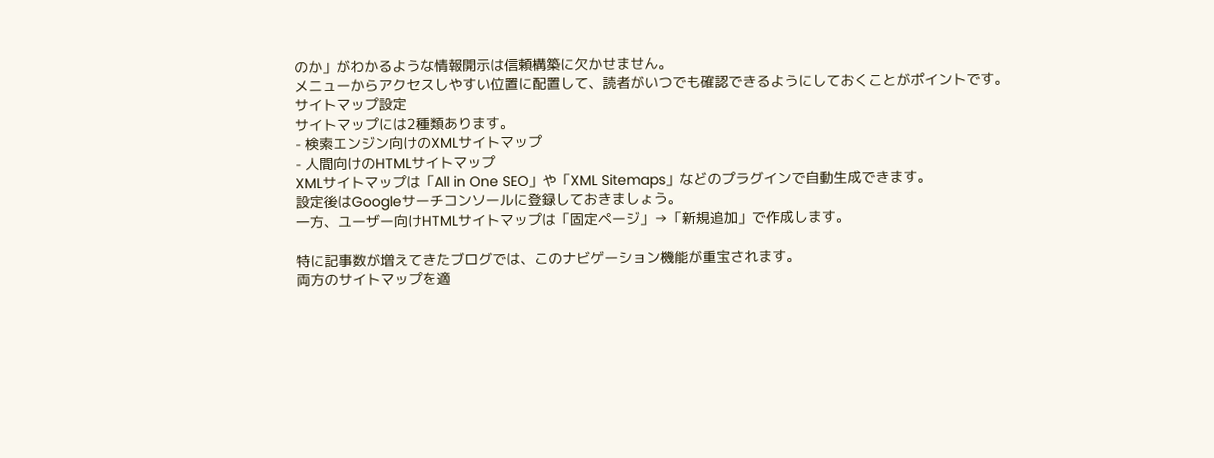のか」がわかるような情報開示は信頼構築に欠かせません。
メニューからアクセスしやすい位置に配置して、読者がいつでも確認できるようにしておくことがポイントです。
サイトマップ設定
サイトマップには2種類あります。
- 検索エンジン向けのXMLサイトマップ
- 人間向けのHTMLサイトマップ
XMLサイトマップは「All in One SEO」や「XML Sitemaps」などのプラグインで自動生成できます。
設定後はGoogleサーチコンソールに登録しておきましょう。
一方、ユーザー向けHTMLサイトマップは「固定ページ」→「新規追加」で作成します。

特に記事数が増えてきたブログでは、このナビゲーション機能が重宝されます。
両方のサイトマップを適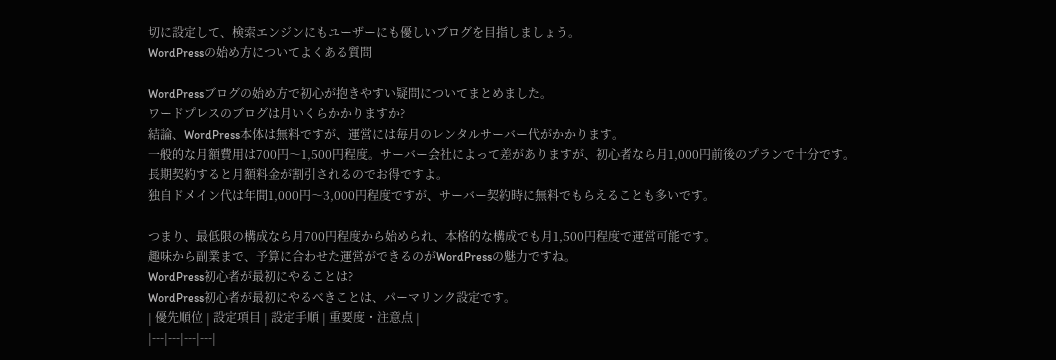切に設定して、検索エンジンにもユーザーにも優しいブログを目指しましょう。
WordPressの始め方についてよくある質問

WordPressブログの始め方で初心が抱きやすい疑問についてまとめました。
ワードプレスのブログは月いくらかかりますか?
結論、WordPress本体は無料ですが、運営には毎月のレンタルサーバー代がかかります。
一般的な月額費用は700円〜1,500円程度。サーバー会社によって差がありますが、初心者なら月1,000円前後のプランで十分です。
長期契約すると月額料金が割引されるのでお得ですよ。
独自ドメイン代は年間1,000円〜3,000円程度ですが、サーバー契約時に無料でもらえることも多いです。

つまり、最低限の構成なら月700円程度から始められ、本格的な構成でも月1,500円程度で運営可能です。
趣味から副業まで、予算に合わせた運営ができるのがWordPressの魅力ですね。
WordPress初心者が最初にやることは?
WordPress初心者が最初にやるべきことは、パーマリンク設定です。
| 優先順位 | 設定項目 | 設定手順 | 重要度・注意点 |
|---|---|---|---|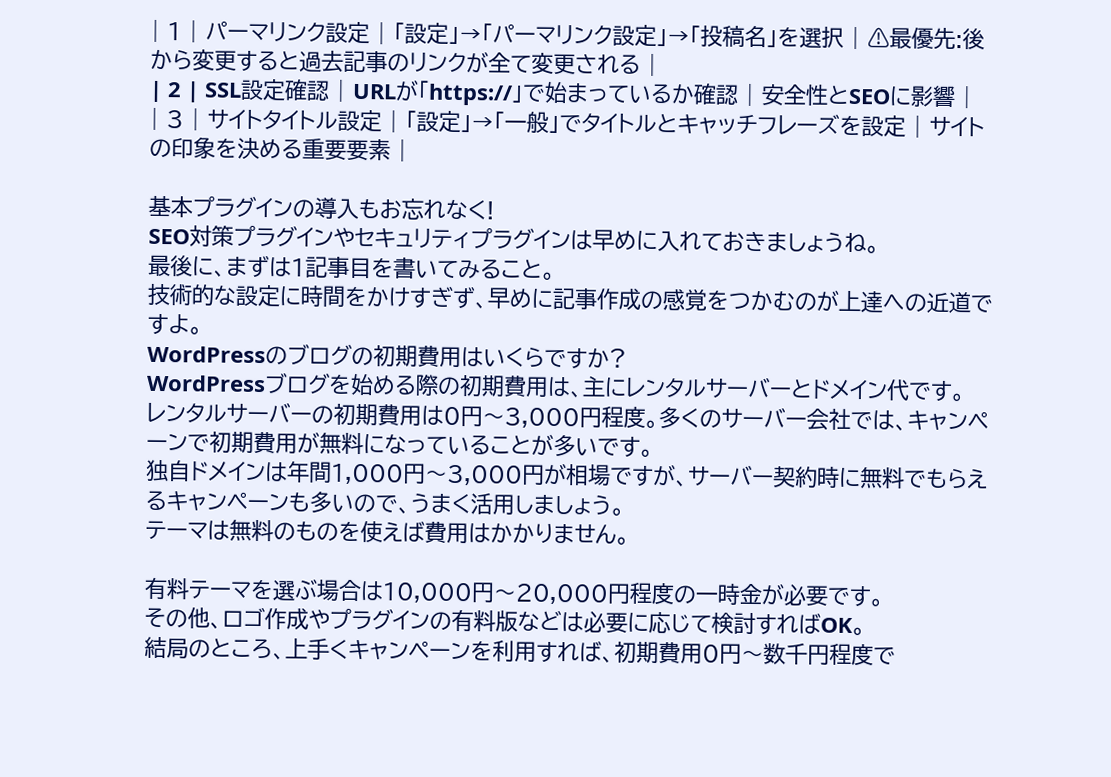| 1 | パーマリンク設定 | 「設定」→「パーマリンク設定」→「投稿名」を選択 | ⚠最優先:後から変更すると過去記事のリンクが全て変更される |
| 2 | SSL設定確認 | URLが「https://」で始まっているか確認 | 安全性とSEOに影響 |
| 3 | サイトタイトル設定 | 「設定」→「一般」でタイトルとキャッチフレーズを設定 | サイトの印象を決める重要要素 |

基本プラグインの導入もお忘れなく!
SEO対策プラグインやセキュリティプラグインは早めに入れておきましょうね。
最後に、まずは1記事目を書いてみること。
技術的な設定に時間をかけすぎず、早めに記事作成の感覚をつかむのが上達への近道ですよ。
WordPressのブログの初期費用はいくらですか?
WordPressブログを始める際の初期費用は、主にレンタルサーバーとドメイン代です。
レンタルサーバーの初期費用は0円〜3,000円程度。多くのサーバー会社では、キャンペーンで初期費用が無料になっていることが多いです。
独自ドメインは年間1,000円〜3,000円が相場ですが、サーバー契約時に無料でもらえるキャンペーンも多いので、うまく活用しましょう。
テーマは無料のものを使えば費用はかかりません。

有料テーマを選ぶ場合は10,000円〜20,000円程度の一時金が必要です。
その他、ロゴ作成やプラグインの有料版などは必要に応じて検討すればOK。
結局のところ、上手くキャンペーンを利用すれば、初期費用0円〜数千円程度で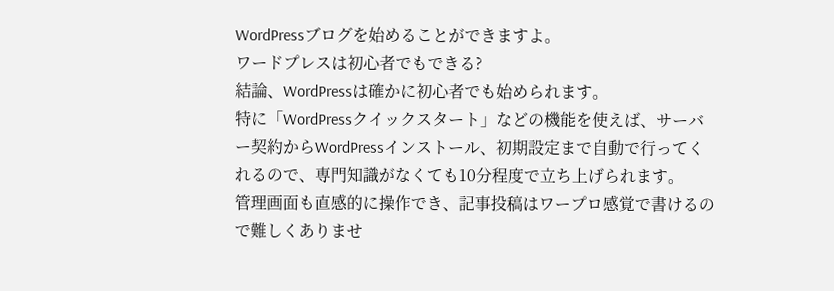WordPressブログを始めることができますよ。
ワードプレスは初心者でもできる?
結論、WordPressは確かに初心者でも始められます。
特に「WordPressクイックスタート」などの機能を使えば、サーバー契約からWordPressインストール、初期設定まで自動で行ってくれるので、専門知識がなくても10分程度で立ち上げられます。
管理画面も直感的に操作でき、記事投稿はワープロ感覚で書けるので難しくありませ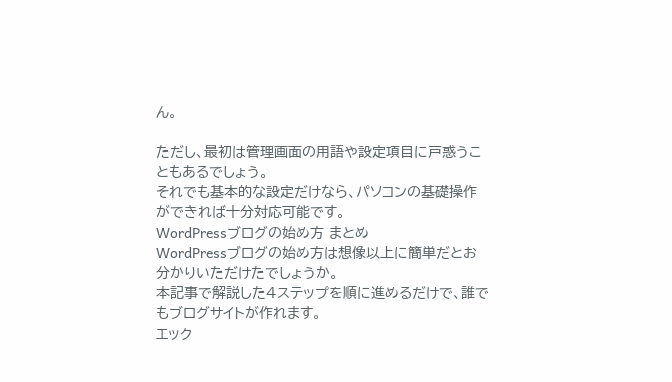ん。

ただし、最初は管理画面の用語や設定項目に戸惑うこともあるでしょう。
それでも基本的な設定だけなら、パソコンの基礎操作ができれば十分対応可能です。
WordPressブログの始め方 まとめ
WordPressブログの始め方は想像以上に簡単だとお分かりいただけたでしょうか。
本記事で解説した4ステップを順に進めるだけで、誰でもブログサイトが作れます。
エック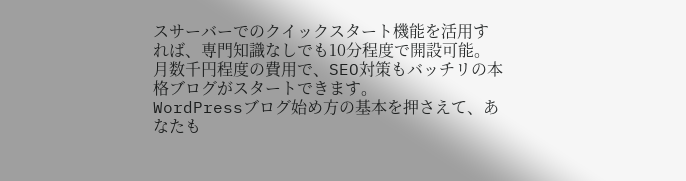スサーバーでのクイックスタート機能を活用すれば、専門知識なしでも10分程度で開設可能。
月数千円程度の費用で、SEO対策もバッチリの本格ブログがスタートできます。
WordPressブログ始め方の基本を押さえて、あなたも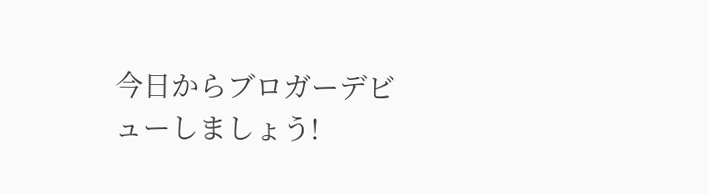今日からブロガーデビューしましょう!